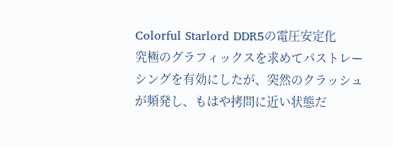Colorful Starlord DDR5の電圧安定化
究極のグラフィックスを求めてパストレーシングを有効にしたが、突然のクラッシュが頻発し、もはや拷問に近い状態だ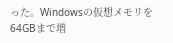った。Windowsの仮想メモリを64GBまで増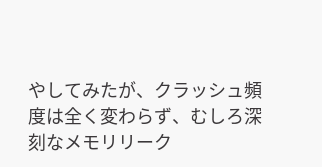やしてみたが、クラッシュ頻度は全く変わらず、むしろ深刻なメモリリーク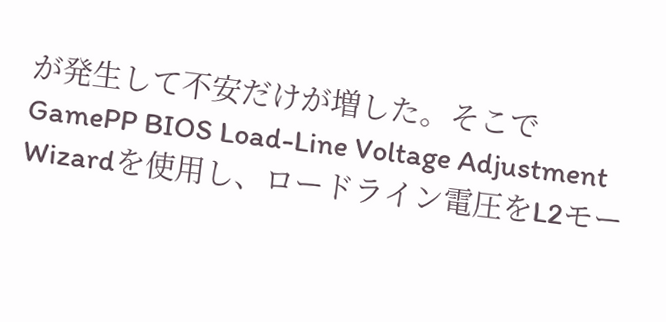が発生して不安だけが増した。そこでGamePP BIOS Load-Line Voltage Adjustment Wizardを使用し、ロードライン電圧をL2モー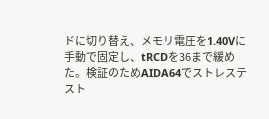ドに切り替え、メモリ電圧を1.40Vに手動で固定し、tRCDを36まで緩めた。検証のためAIDA64でストレステスト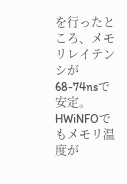を行ったところ、メモリレイテンシが68-74nsで安定。HWiNFOでもメモリ温度が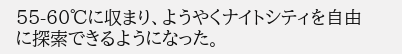55-60℃に収まり、ようやくナイトシティを自由に探索できるようになった。